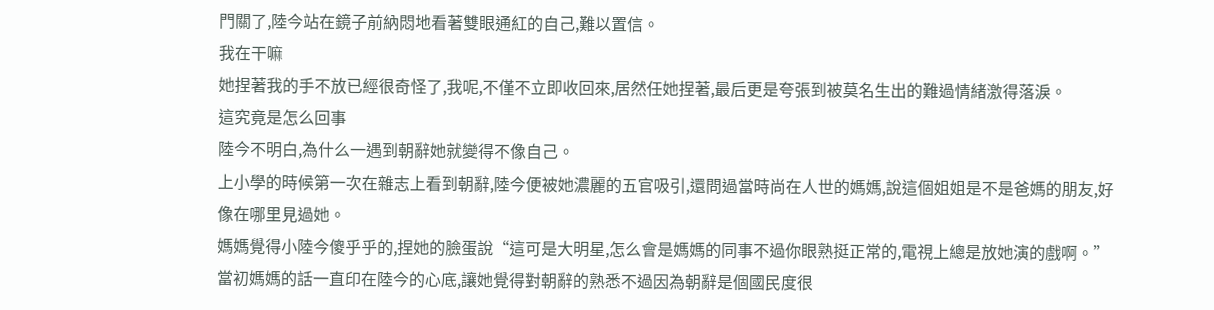門關了,陸今站在鏡子前納悶地看著雙眼通紅的自己,難以置信。
我在干嘛
她捏著我的手不放已經很奇怪了,我呢,不僅不立即收回來,居然任她捏著,最后更是夸張到被莫名生出的難過情緒激得落淚。
這究竟是怎么回事
陸今不明白,為什么一遇到朝辭她就變得不像自己。
上小學的時候第一次在雜志上看到朝辭,陸今便被她濃麗的五官吸引,還問過當時尚在人世的媽媽,說這個姐姐是不是爸媽的朋友,好像在哪里見過她。
媽媽覺得小陸今傻乎乎的,捏她的臉蛋說“這可是大明星,怎么會是媽媽的同事不過你眼熟挺正常的,電視上總是放她演的戲啊。”
當初媽媽的話一直印在陸今的心底,讓她覺得對朝辭的熟悉不過因為朝辭是個國民度很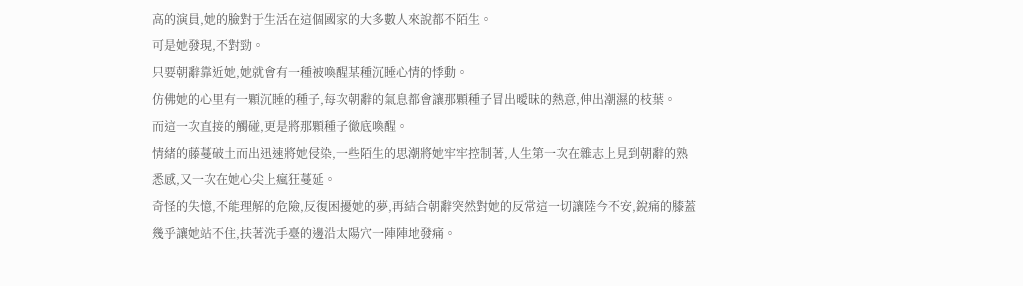高的演員,她的臉對于生活在這個國家的大多數人來說都不陌生。
可是她發現,不對勁。
只要朝辭靠近她,她就會有一種被喚醒某種沉睡心情的悸動。
仿佛她的心里有一顆沉睡的種子,每次朝辭的氣息都會讓那顆種子冒出曖昧的熱意,伸出潮濕的枝葉。
而這一次直接的觸碰,更是將那顆種子徹底喚醒。
情緒的藤蔓破土而出迅速將她侵染,一些陌生的思潮將她牢牢控制著,人生第一次在雜志上見到朝辭的熟悉感,又一次在她心尖上瘋狂蔓延。
奇怪的失憶,不能理解的危險,反復困擾她的夢,再結合朝辭突然對她的反常這一切讓陸今不安,銳痛的膝蓋幾乎讓她站不住,扶著洗手臺的邊沿太陽穴一陣陣地發痛。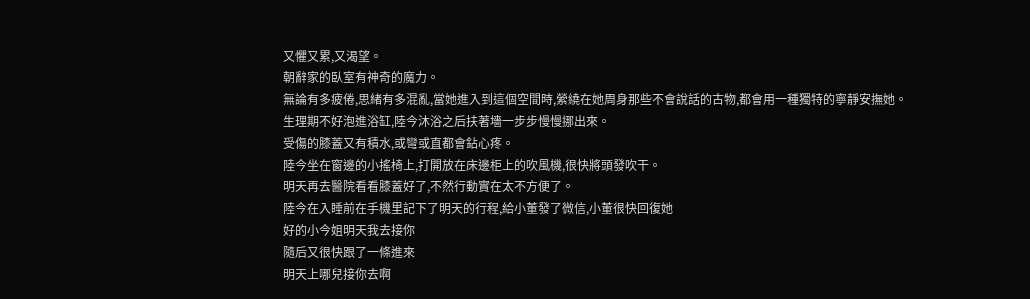又懼又累,又渴望。
朝辭家的臥室有神奇的魔力。
無論有多疲倦,思緒有多混亂,當她進入到這個空間時,縈繞在她周身那些不會說話的古物,都會用一種獨特的寧靜安撫她。
生理期不好泡進浴缸,陸今沐浴之后扶著墻一步步慢慢挪出來。
受傷的膝蓋又有積水,或彎或直都會鉆心疼。
陸今坐在窗邊的小搖椅上,打開放在床邊柜上的吹風機,很快將頭發吹干。
明天再去醫院看看膝蓋好了,不然行動實在太不方便了。
陸今在入睡前在手機里記下了明天的行程,給小董發了微信,小董很快回復她
好的小今姐明天我去接你
隨后又很快跟了一條進來
明天上哪兒接你去啊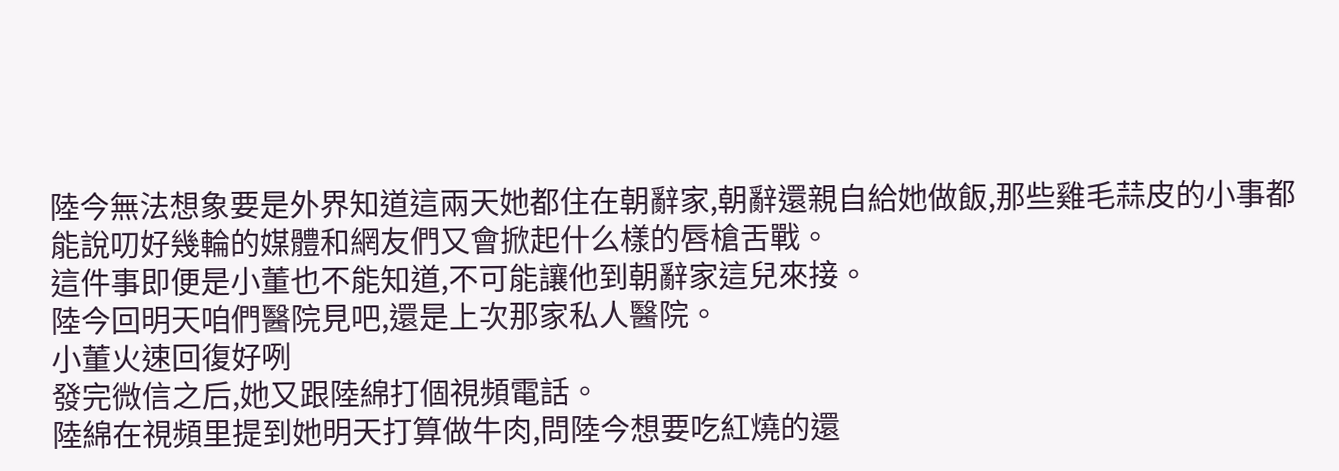陸今無法想象要是外界知道這兩天她都住在朝辭家,朝辭還親自給她做飯,那些雞毛蒜皮的小事都能說叨好幾輪的媒體和網友們又會掀起什么樣的唇槍舌戰。
這件事即便是小董也不能知道,不可能讓他到朝辭家這兒來接。
陸今回明天咱們醫院見吧,還是上次那家私人醫院。
小董火速回復好咧
發完微信之后,她又跟陸綿打個視頻電話。
陸綿在視頻里提到她明天打算做牛肉,問陸今想要吃紅燒的還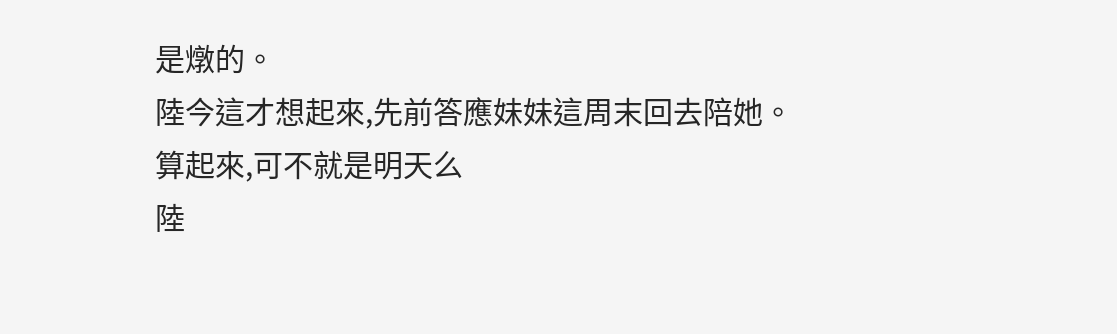是燉的。
陸今這才想起來,先前答應妹妹這周末回去陪她。
算起來,可不就是明天么
陸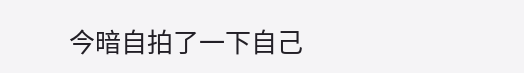今暗自拍了一下自己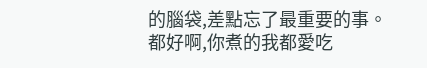的腦袋,差點忘了最重要的事。
都好啊,你煮的我都愛吃